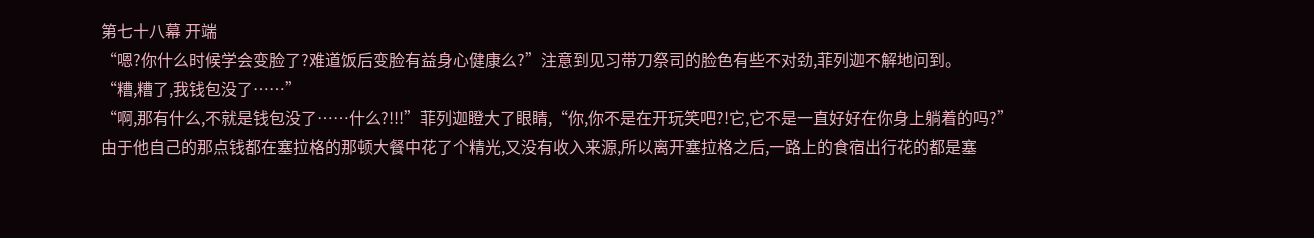第七十八幕 开端
“嗯?你什么时候学会变脸了?难道饭后变脸有益身心健康么?”注意到见习带刀祭司的脸色有些不对劲,菲列迦不解地问到。
“糟,糟了,我钱包没了……”
“啊,那有什么,不就是钱包没了……什么?!!!”菲列迦瞪大了眼睛,“你,你不是在开玩笑吧?!它,它不是一直好好在你身上躺着的吗?”
由于他自己的那点钱都在塞拉格的那顿大餐中花了个精光,又没有收入来源,所以离开塞拉格之后,一路上的食宿出行花的都是塞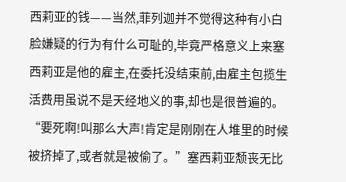西莉亚的钱——当然,菲列迦并不觉得这种有小白脸嫌疑的行为有什么可耻的,毕竟严格意义上来塞西莉亚是他的雇主,在委托没结束前,由雇主包揽生活费用虽说不是天经地义的事,却也是很普遍的。
“要死啊!叫那么大声!肯定是刚刚在人堆里的时候被挤掉了,或者就是被偷了。”塞西莉亚颓丧无比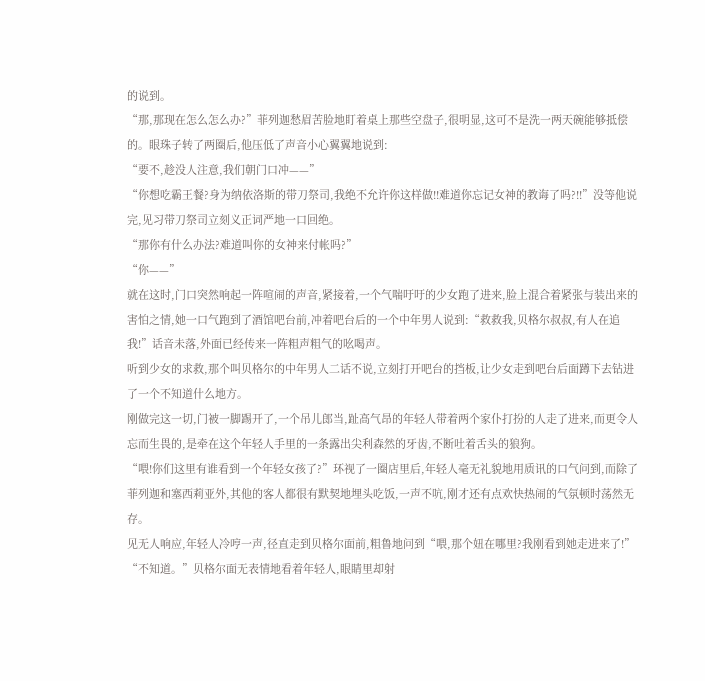的说到。
“那,那现在怎么怎么办?”菲列迦愁眉苦脸地盯着桌上那些空盘子,很明显,这可不是洗一两天碗能够抵偿的。眼珠子转了两圈后,他压低了声音小心翼翼地说到:
“要不,趁没人注意,我们朝门口冲——”
“你想吃霸王餐?身为纳依洛斯的带刀祭司,我绝不允许你这样做!!难道你忘记女神的教诲了吗?!!”没等他说完,见习带刀祭司立刻义正词严地一口回绝。
“那你有什么办法?难道叫你的女神来付帐吗?”
“你——”
就在这时,门口突然响起一阵喧闹的声音,紧接着,一个气喘吁吁的少女跑了进来,脸上混合着紧张与装出来的害怕之情,她一口气跑到了酒馆吧台前,冲着吧台后的一个中年男人说到:“救救我,贝格尔叔叔,有人在追我!”话音未落,外面已经传来一阵粗声粗气的吆喝声。
听到少女的求救,那个叫贝格尔的中年男人二话不说,立刻打开吧台的挡板,让少女走到吧台后面蹲下去钻进了一个不知道什么地方。
刚做完这一切,门被一脚踢开了,一个吊儿郎当,趾高气昂的年轻人带着两个家仆打扮的人走了进来,而更令人忘而生畏的,是牵在这个年轻人手里的一条露出尖利森然的牙齿,不断吐着舌头的狼狗。
“喂!你们这里有谁看到一个年轻女孩了?”环视了一圈店里后,年轻人毫无礼貌地用质讯的口气问到,而除了菲列迦和塞西莉亚外,其他的客人都很有默契地埋头吃饭,一声不吭,刚才还有点欢快热闹的气氛顿时荡然无存。
见无人响应,年轻人冷哼一声,径直走到贝格尔面前,粗鲁地问到“喂,那个妞在哪里?我刚看到她走进来了!”
“不知道。”贝格尔面无表情地看着年轻人,眼睛里却射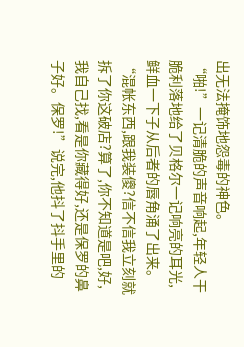出无法掩饰地怨毒的神色。
“啪!”一记清脆的声音响起,年轻人干脆利落地给了贝格尔一记响亮的耳光,鲜血一下子从后者的唇角涌了出来。
“混帐东西,跟我装傻?信不信我立刻就拆了你这破店?算了,你不知道是吧,好,我自己找,看是你藏得好,还是保罗的鼻子好。保罗!”说完,他抖了抖手里的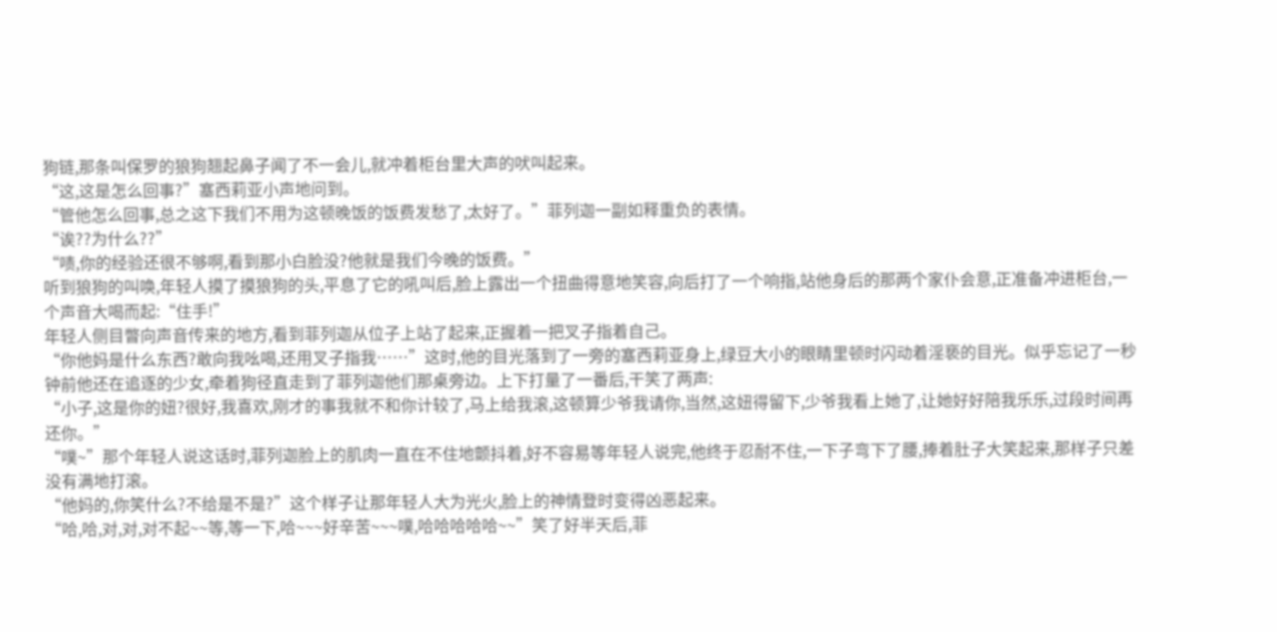狗链,那条叫保罗的狼狗翘起鼻子闻了不一会儿,就冲着柜台里大声的吠叫起来。
“这,这是怎么回事?”塞西莉亚小声地问到。
“管他怎么回事,总之这下我们不用为这顿晚饭的饭费发愁了,太好了。”菲列迦一副如释重负的表情。
“诶??为什么??”
“啧,你的经验还很不够啊,看到那小白脸没?他就是我们今晚的饭费。”
听到狼狗的叫唤,年轻人摸了摸狼狗的头,平息了它的吼叫后,脸上露出一个扭曲得意地笑容,向后打了一个响指,站他身后的那两个家仆会意,正准备冲进柜台,一个声音大喝而起:“住手!”
年轻人侧目瞥向声音传来的地方,看到菲列迦从位子上站了起来,正握着一把叉子指着自己。
“你他妈是什么东西?敢向我吆喝,还用叉子指我……”这时,他的目光落到了一旁的塞西莉亚身上,绿豆大小的眼睛里顿时闪动着淫亵的目光。似乎忘记了一秒钟前他还在追逐的少女,牵着狗径直走到了菲列迦他们那桌旁边。上下打量了一番后,干笑了两声:
“小子,这是你的妞?很好,我喜欢,刚才的事我就不和你计较了,马上给我滚,这顿算少爷我请你,当然,这妞得留下,少爷我看上她了,让她好好陪我乐乐,过段时间再还你。”
“噗~”那个年轻人说这话时,菲列迦脸上的肌肉一直在不住地颤抖着,好不容易等年轻人说完,他终于忍耐不住,一下子弯下了腰,捧着肚子大笑起来,那样子只差没有满地打滚。
“他妈的,你笑什么?不给是不是?”这个样子让那年轻人大为光火,脸上的神情登时变得凶恶起来。
“哈,哈,对,对,对不起~~等,等一下,哈~~~好辛苦~~~噗,哈哈哈哈哈~~”笑了好半天后,菲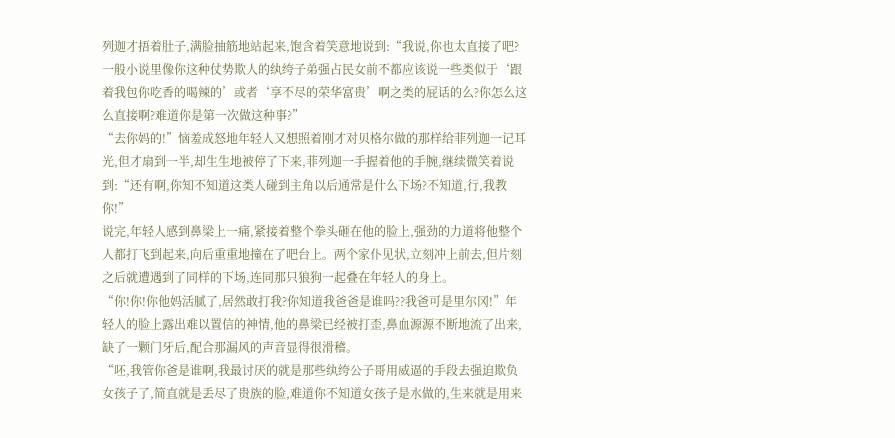列迦才捂着肚子,满脸抽筋地站起来,饱含着笑意地说到:“我说,你也太直接了吧?一般小说里像你这种仗势欺人的纨绔子弟强占民女前不都应该说一些类似于‘跟着我包你吃香的喝辣的’或者‘享不尽的荣华富贵’啊之类的屁话的么?你怎么这么直接啊?难道你是第一次做这种事?”
“去你妈的!”恼羞成怒地年轻人又想照着刚才对贝格尔做的那样给菲列迦一记耳光,但才扇到一半,却生生地被停了下来,菲列迦一手握着他的手腕,继续微笑着说到:“还有啊,你知不知道这类人碰到主角以后通常是什么下场?不知道,行,我教你!”
说完,年轻人感到鼻梁上一痛,紧接着整个拳头砸在他的脸上,强劲的力道将他整个人都打飞到起来,向后重重地撞在了吧台上。两个家仆见状,立刻冲上前去,但片刻之后就遭遇到了同样的下场,连同那只狼狗一起叠在年轻人的身上。
“你!你!你他妈活腻了,居然敢打我?你知道我爸爸是谁吗??我爸可是里尔冈!”年轻人的脸上露出难以置信的神情,他的鼻梁已经被打歪,鼻血源源不断地流了出来,缺了一颗门牙后,配合那漏风的声音显得很滑稽。
“呸,我管你爸是谁啊,我最讨厌的就是那些纨绔公子哥用威逼的手段去强迫欺负女孩子了,简直就是丢尽了贵族的脸,难道你不知道女孩子是水做的,生来就是用来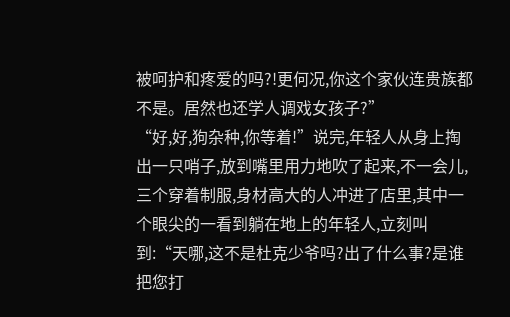被呵护和疼爱的吗?!更何况,你这个家伙连贵族都不是。居然也还学人调戏女孩子?”
“好,好,狗杂种,你等着!”说完,年轻人从身上掏出一只哨子,放到嘴里用力地吹了起来,不一会儿,三个穿着制服,身材高大的人冲进了店里,其中一个眼尖的一看到躺在地上的年轻人,立刻叫到:“天哪,这不是杜克少爷吗?出了什么事?是谁把您打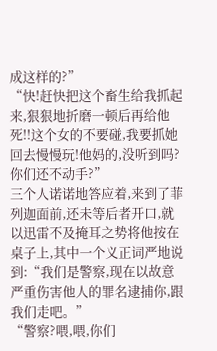成这样的?”
“快!赶快把这个畜生给我抓起来,狠狠地折磨一顿后再给他死!!这个女的不要碰,我要抓她回去慢慢玩!他妈的,没听到吗?你们还不动手?”
三个人诺诺地答应着,来到了菲列迦面前,还未等后者开口,就以迅雷不及掩耳之势将他按在桌子上,其中一个义正词严地说到:“我们是警察,现在以故意严重伤害他人的罪名逮捕你,跟我们走吧。”
“警察?喂,喂,你们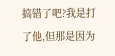搞错了吧?我是打了他,但那是因为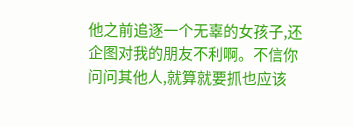他之前追逐一个无辜的女孩子,还企图对我的朋友不利啊。不信你问问其他人,就算就要抓也应该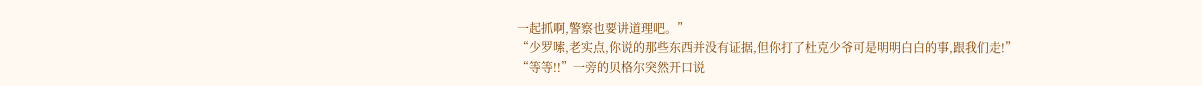一起抓啊,警察也要讲道理吧。”
“少罗嗦,老实点,你说的那些东西并没有证据,但你打了杜克少爷可是明明白白的事,跟我们走!”
“等等!!”一旁的贝格尔突然开口说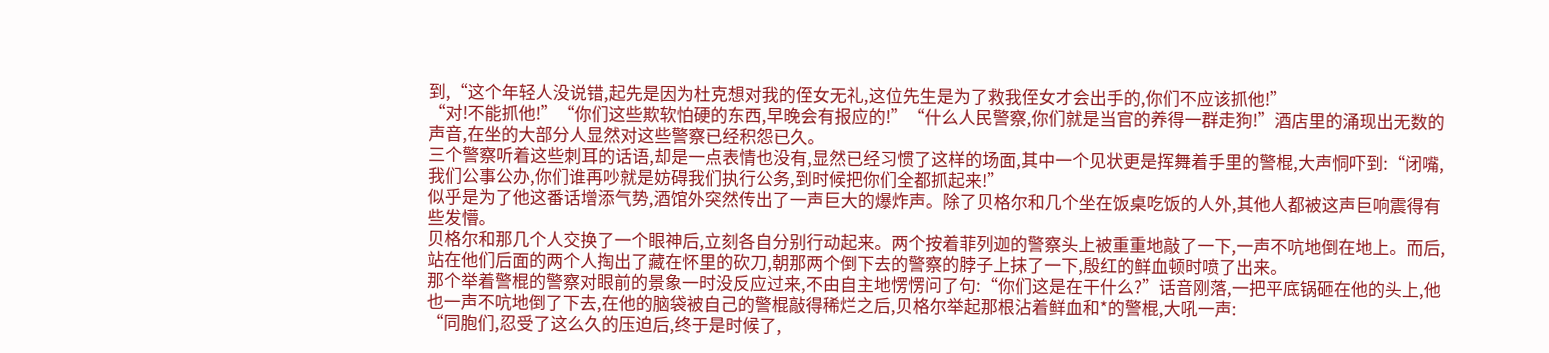到,“这个年轻人没说错,起先是因为杜克想对我的侄女无礼,这位先生是为了救我侄女才会出手的,你们不应该抓他!”
“对!不能抓他!”“你们这些欺软怕硬的东西,早晚会有报应的!”“什么人民警察,你们就是当官的养得一群走狗!”酒店里的涌现出无数的声音,在坐的大部分人显然对这些警察已经积怨已久。
三个警察听着这些刺耳的话语,却是一点表情也没有,显然已经习惯了这样的场面,其中一个见状更是挥舞着手里的警棍,大声恫吓到:“闭嘴,我们公事公办,你们谁再吵就是妨碍我们执行公务,到时候把你们全都抓起来!”
似乎是为了他这番话增添气势,酒馆外突然传出了一声巨大的爆炸声。除了贝格尔和几个坐在饭桌吃饭的人外,其他人都被这声巨响震得有些发懵。
贝格尔和那几个人交换了一个眼神后,立刻各自分别行动起来。两个按着菲列迦的警察头上被重重地敲了一下,一声不吭地倒在地上。而后,站在他们后面的两个人掏出了藏在怀里的砍刀,朝那两个倒下去的警察的脖子上抹了一下,殷红的鲜血顿时喷了出来。
那个举着警棍的警察对眼前的景象一时没反应过来,不由自主地愣愣问了句:“你们这是在干什么?”话音刚落,一把平底锅砸在他的头上,他也一声不吭地倒了下去,在他的脑袋被自己的警棍敲得稀烂之后,贝格尔举起那根沾着鲜血和*的警棍,大吼一声:
“同胞们,忍受了这么久的压迫后,终于是时候了,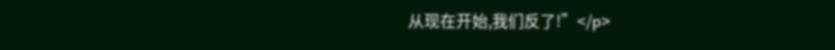从现在开始,我们反了!”</p>